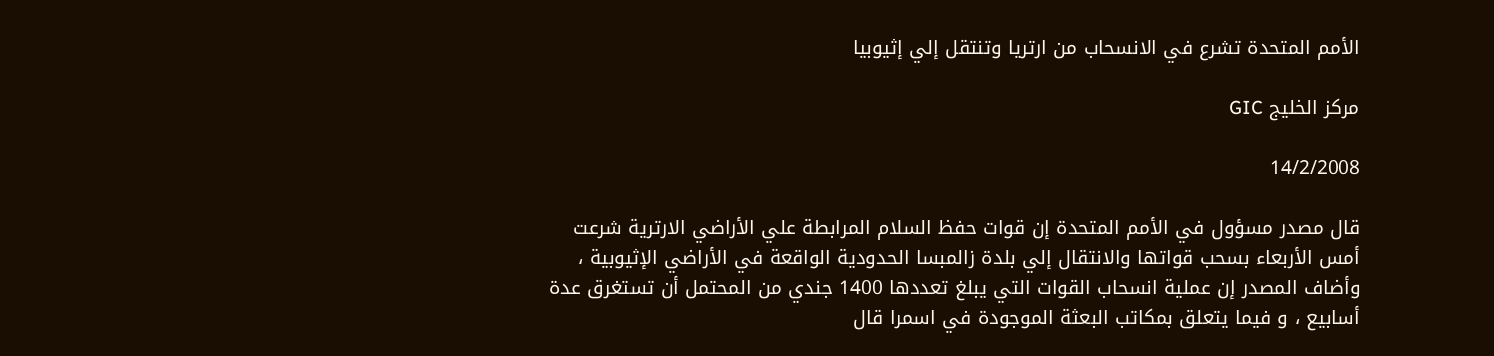الأمم المتحدة تشرع في الانسحاب من ارتريا وتنتقل إلي إثيوبيا

مركز الخليج GIC

14/2/2008

قال مصدر مسؤول في الأمم المتحدة إن قوات حفظ السلام المرابطة علي الأراضي الارترية شرعت أمس الأربعاء بسحب قواتها والانتقال إلي بلدة زالمبسا الحدودية الواقعة في الأراضي الإثيوبية ، وأضاف المصدر إن عملية انسحاب القوات التي يبلغ تعددها 1400 جندي من المحتمل أن تستغرق عدة أسابيع ، و فيما يتعلق بمكاتب البعثة الموجودة في اسمرا قال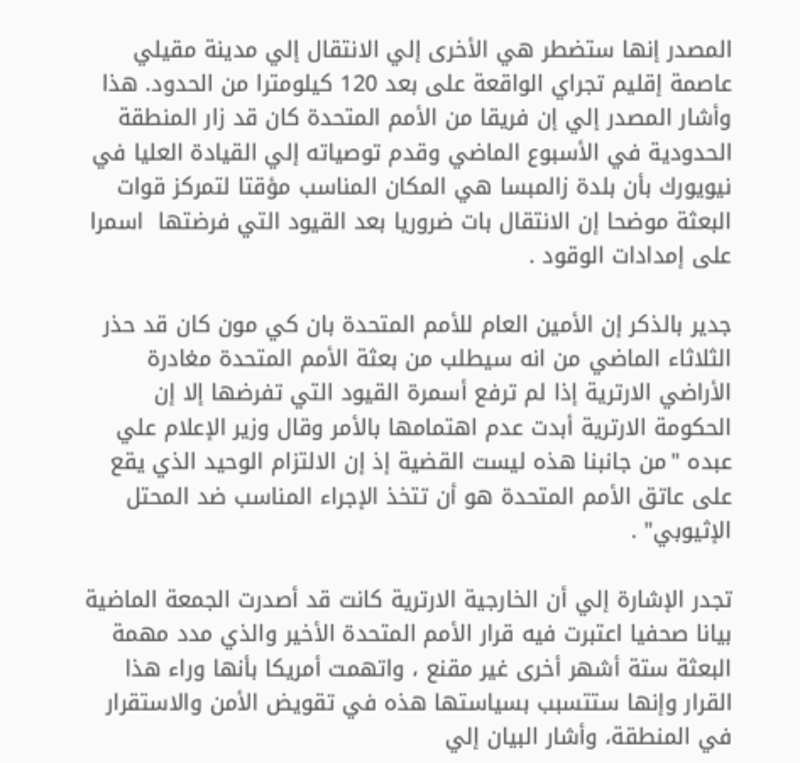المصدر إنها ستضطر هي الأخرى إلي الانتقال إلي مدينة مقيلي عاصمة إقليم تجراي الواقعة على بعد 120 كيلومترا من الحدود. هذا وأشار المصدر إلي إن فريقا من الأمم المتحدة كان قد زار المنطقة الحدودية في الأسبوع الماضي وقدم توصياته إلي القيادة العليا في نيويورك بأن بلدة زالمبسا هي المكان المناسب مؤقتا لتمركز قوات البعثة موضحا إن الانتقال بات ضروريا بعد القيود التي فرضتها  اسمرا على إمدادات الوقود .

جدير بالذكر إن الأمين العام للأمم المتحدة بان كي مون كان قد حذر الثلاثاء الماضي من انه سيطلب من بعثة الأمم المتحدة مغادرة الأراضي الارترية إذا لم ترفع أسمرة القيود التي تفرضها إلا إن  الحكومة الارترية أبدت عدم اهتمامها بالأمر وقال وزير الإعلام علي عبده "من جانبنا هذه ليست القضية إذ إن الالتزام الوحيد الذي يقع على عاتق الأمم المتحدة هو أن تتخذ الإجراء المناسب ضد المحتل الإثيوبي" .

تجدر الإشارة إلي أن الخارجية الارترية كانت قد أصدرت الجمعة الماضية بيانا صحفيا اعتبرت فيه قرار الأمم المتحدة الأخير والذي مدد مهمة البعثة ستة أشهر أخرى غير مقنع ، واتهمت أمريكا بأنها وراء هذا القرار وإنها ستتسبب بسياستها هذه في تقويض الأمن والاستقرار في المنطقة، وأشار البيان إلي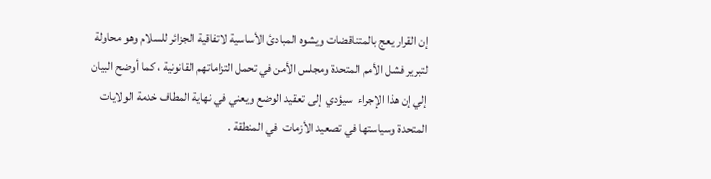إن القرار يعج بالمتناقضات ويشوه المبادئ الأساسية لاتفاقية الجزائر للسلام وهو محاولة لتبرير فشل الأمم المتحدة ومجلس الأمن في تحمل التزاماتهم القانونية ، كما أوضح البيان إلي إن هذا الإجراء  سيؤدي  إلى تعقيد الوضع ويعني في نهاية المطاف خدمة الولايات المتحدة وسياستها في تصعيد الأزمات  في المنطقة .